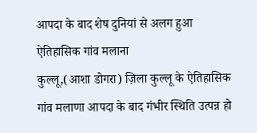आपदा के बाद शेष दुनियां से अलग हुआ ऐतिहासिक गांव मलाना
कुल्लू,(आशा डोगरा) ज़िला कुल्लू के ऐतिहासिक गांव मलाणा आपदा के बाद गंभीर स्थिति उत्पन्न हो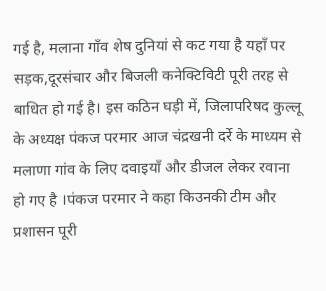गई है, मलाना गाँव शेष दुनियां से कट गया है यहाँ पर सड़क,दूरसंचार और बिजली कनेक्टिविटी पूरी तरह से बाधित हो गई है। इस कठिन घड़ी में, जिलापरिषद कुल्लू के अध्यक्ष पंकज परमार आज चंद्रखनी दर्रे के माध्यम से मलाणा गांव के लिए दवाइयाँ और डीजल लेकर रवाना हो गए है ।पंकज परमार ने कहा किउनकी टीम और प्रशासन पूरी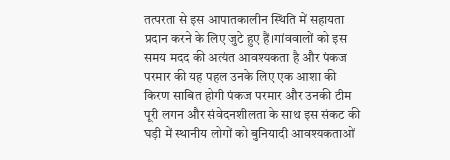तत्परता से इस आपातकालीन स्थिति में सहायता प्रदान करने के लिए जुटे हुए हैं।गांववालों को इस समय मदद की अत्यंत आवश्यकता है और पंकज परमार की यह पहल उनके लिए एक आशा की किरण साबित होगी पंकज परमार और उनकी टीम पूरी लगन और संवेदनशीलता के साथ इस संकट की घड़ी में स्थानीय लोगों को बुनियादी आवश्यकताओं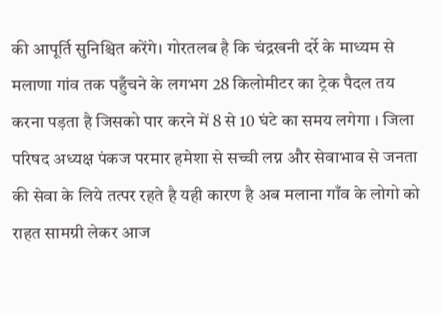की आपूर्ति सुनिश्चित करेंगे। गोरतलब है कि चंद्रखनी दर्रे के माध्यम से मलाणा गांव तक पहुँचने के लगभग 28 किलोमीटर का ट्रेक पैदल तय करना पड़ता है जिसको पार करने में 8 से 10 घंटे का समय लगेगा । जिला परिषद अध्यक्ष पंकज परमार हमेशा से सच्ची लग्न और सेवाभाव से जनता की सेवा के लिये तत्पर रहते है यही कारण है अब मलाना गाँव के लोगो को राहत सामग्री लेकर आज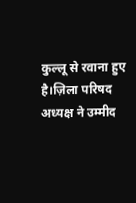कुल्लू से रवाना हुए है।ज़िला परिषद अध्यक्ष ने उम्मीद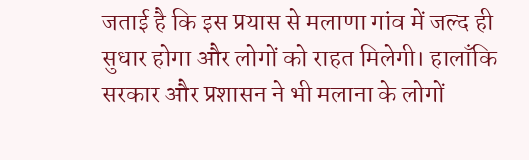जताई है कि इस प्रयास से मलाणा गांव में जल्द ही सुधार होगा और लोगों को राहत मिलेगी। हालाँकि सरकार और प्रशासन ने भी मलाना के लोगों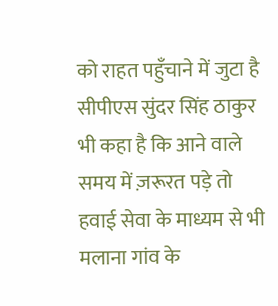को राहत पहुँचाने में जुटा है सीपीएस सुंदर सिंह ठाकुर भी कहा है कि आने वाले समय में ज़रूरत पड़े तो हवाई सेवा के माध्यम से भी मलाना गांव के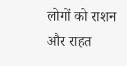लोगों को राशन और राहत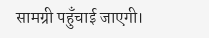सामग्री पहुँचाई जाएगी।